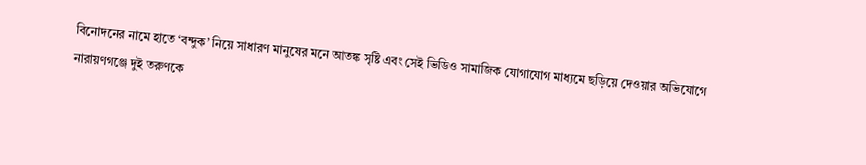বিনোদনের নামে হাতে ‘বন্দুক’ নিয়ে সাধারণ মানুষের মনে আতঙ্ক সৃষ্টি এবং সেই ভিডিও সামাজিক যোগাযোগ মাধ্যমে ছড়িয়ে দেওয়ার অভিযোগে নারায়ণগঞ্জে দুই তরুণকে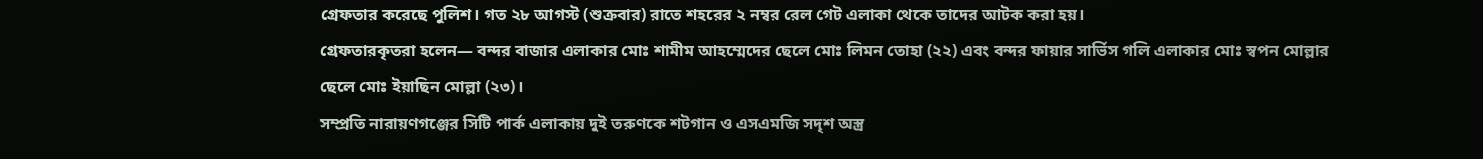গ্রেফতার করেছে পুলিশ। গত ২৮ আগস্ট (শুক্রবার) রাতে শহরের ২ নম্বর রেল গেট এলাকা থেকে তাদের আটক করা হয়।
গ্রেফতারকৃতরা হলেন— বন্দর বাজার এলাকার মোঃ শামীম আহম্মেদের ছেলে মোঃ লিমন তোহা (২২) এবং বন্দর ফায়ার সার্ভিস গলি এলাকার মোঃ স্বপন মোল্লার ছেলে মোঃ ইয়াছিন মোল্লা (২৩)।
সম্প্রতি নারায়ণগঞ্জের সিটি পার্ক এলাকায় দুই তরুণকে শটগান ও এসএমজি সদৃশ অস্ত্র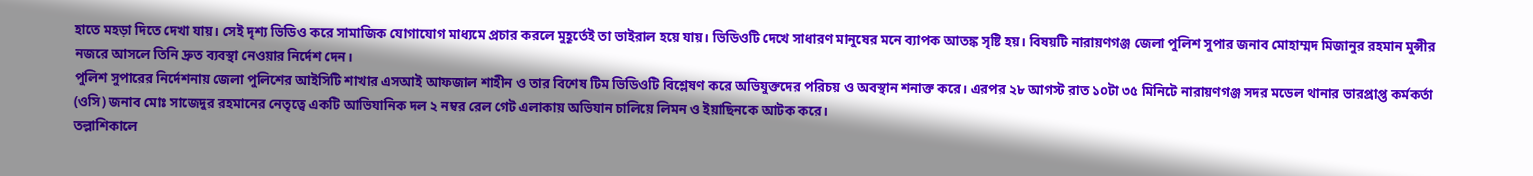হাতে মহড়া দিতে দেখা যায়। সেই দৃশ্য ভিডিও করে সামাজিক যোগাযোগ মাধ্যমে প্রচার করলে মুহূর্তেই তা ভাইরাল হয়ে যায়। ভিডিওটি দেখে সাধারণ মানুষের মনে ব্যাপক আতঙ্ক সৃষ্টি হয়। বিষয়টি নারায়ণগঞ্জ জেলা পুলিশ সুপার জনাব মোহাম্মদ মিজানুর রহমান মুন্সীর নজরে আসলে তিনি দ্রুত ব্যবস্থা নেওয়ার নির্দেশ দেন।
পুলিশ সুপারের নির্দেশনায় জেলা পুলিশের আইসিটি শাখার এসআই আফজাল শাহীন ও তার বিশেষ টিম ভিডিওটি বিশ্লেষণ করে অভিযুক্তদের পরিচয় ও অবস্থান শনাক্ত করে। এরপর ২৮ আগস্ট রাত ১০টা ৩৫ মিনিটে নারায়ণগঞ্জ সদর মডেল থানার ভারপ্রাপ্ত কর্মকর্তা (ওসি) জনাব মোঃ সাজেদুর রহমানের নেতৃত্বে একটি আভিযানিক দল ২ নম্বর রেল গেট এলাকায় অভিযান চালিয়ে লিমন ও ইয়াছিনকে আটক করে।
তল্লাশিকালে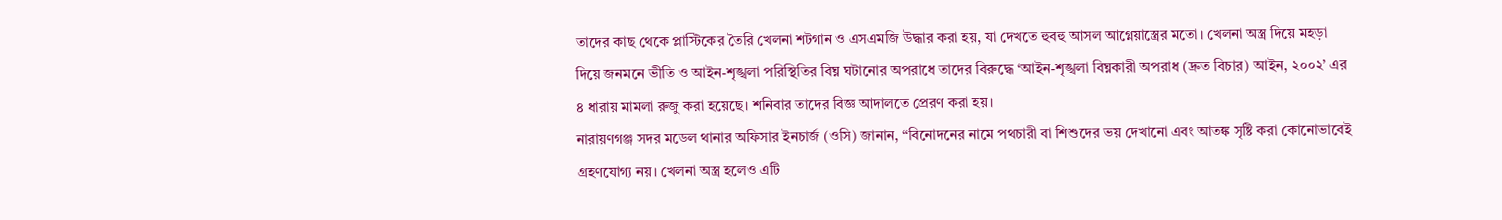তাদের কাছ থেকে প্লাস্টিকের তৈরি খেলনা শটগান ও এসএমজি উদ্ধার করা হয়, যা দেখতে হুবহু আসল আগ্নেয়াস্ত্রের মতো। খেলনা অস্ত্র দিয়ে মহড়া দিয়ে জনমনে ভীতি ও আইন-শৃঙ্খলা পরিস্থিতির বিঘ্ন ঘটানোর অপরাধে তাদের বিরুদ্ধে ‘আইন-শৃঙ্খলা বিঘ্নকারী অপরাধ (দ্রুত বিচার) আইন, ২০০২’ এর ৪ ধারায় মামলা রুজু করা হয়েছে। শনিবার তাদের বিজ্ঞ আদালতে প্রেরণ করা হয়।
নারায়ণগঞ্জ সদর মডেল থানার অফিসার ইনচার্জ (ওসি) জানান, “বিনোদনের নামে পথচারী বা শিশুদের ভয় দেখানো এবং আতঙ্ক সৃষ্টি করা কোনোভাবেই গ্রহণযোগ্য নয়। খেলনা অস্ত্র হলেও এটি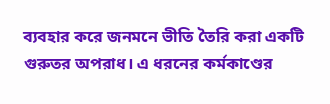ব্যবহার করে জনমনে ভীতি তৈরি করা একটি গুরুতর অপরাধ। এ ধরনের কর্মকাণ্ডের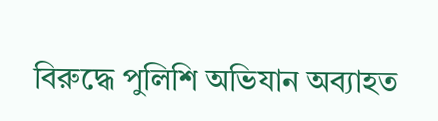বিরুদ্ধে পুলিশি অভিযান অব্যাহত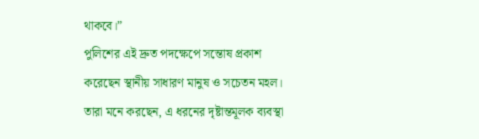থাকবে।”
পুলিশের এই দ্রুত পদক্ষেপে সন্তোষ প্রকাশ করেছেন স্থানীয় সাধারণ মানুষ ও সচেতন মহল। তারা মনে করছেন, এ ধরনের দৃষ্টান্তমূলক ব্যবস্থা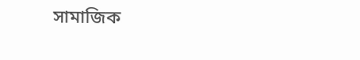সামাজিক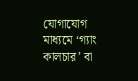যোগাযোগ মাধ্যমে ‘গ্যাং কালচার’ বা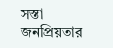সস্তা জনপ্রিয়তার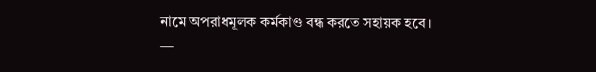নামে অপরাধমূলক কর্মকাণ্ড বন্ধ করতে সহায়ক হবে।
—